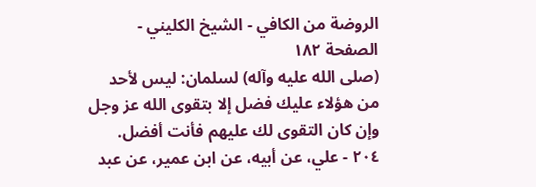الروضة من الكافي - الشيخ الكليني - الصفحة ١٨٢
(صلى الله عليه وآله) لسلمان: ليس لأحد من هؤلاء عليك فضل إلا بتقوى الله عز وجل وإن كان التقوى لك عليهم فأنت أفضل. ٢٠٤ - علي، عن أبيه، عن ابن عمير، عن عبد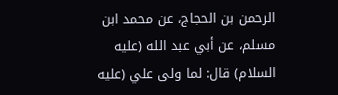الرحمن بن الحجاج، عن محمد ابن مسلم، عن أبي عبد الله (عليه السلام) قال: لما ولى علي (عليه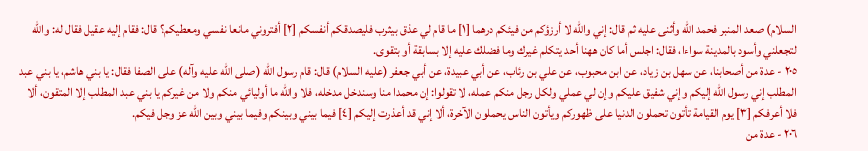السلام) صعد المنبر فحمد الله وأثنى عليه ثم قال: إني والله لا أرزؤكم من فيئكم درهما [١] ما قام لي عذق بيثرب فليصدقكم أنفسكم [٢] أفتروني مانعا نفسي ومعطيكم؟ قال: فقام إليه عقيل فقال له: والله لتجعلني وأسود بالمدينة سواءا، فقال: اجلس أما كان ههنا أحد يتكلم غيرك وما فضلك عليه إلا بسابقة أو بتقوى.
٢٠٥ - عدة من أصحابنا، عن سهل بن زياد، عن ابن محبوب، عن علي بن رئاب، عن أبي عبيدة، عن أبي جعفر (عليه السلام) قال: قام رسول الله (صلى الله عليه وآله) على الصفا فقال: يا بني هاشم، يا بني عبد المطلب إني رسول الله إليكم وإني شفيق عليكم وإن لي عملي ولكل رجل منكم عمله، لا تقولوا: إن محمدا منا وسندخل مدخله، فلا والله ما أوليائي منكم ولا من غيركم يا بني عبد المطلب إلا المتقون، ألا فلا أعرفكم [٣] يوم القيامة تأتون تحملون الدنيا على ظهوركم ويأتون الناس يحملون الآخرة، ألا إني قد أعذرت إليكم [٤] فيما بيني وبينكم وفيما بيني وبين الله عز وجل فيكم.
٢٠٦ - عدة من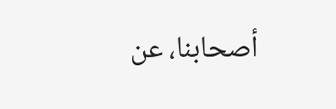أصحابنا، عن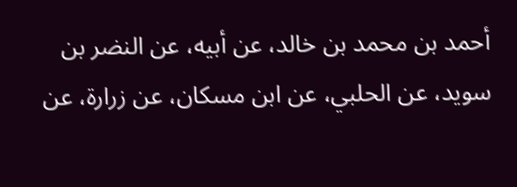أحمد بن محمد بن خالد، عن أبيه، عن النضر بن سويد، عن الحلبي، عن ابن مسكان، عن زرارة، عن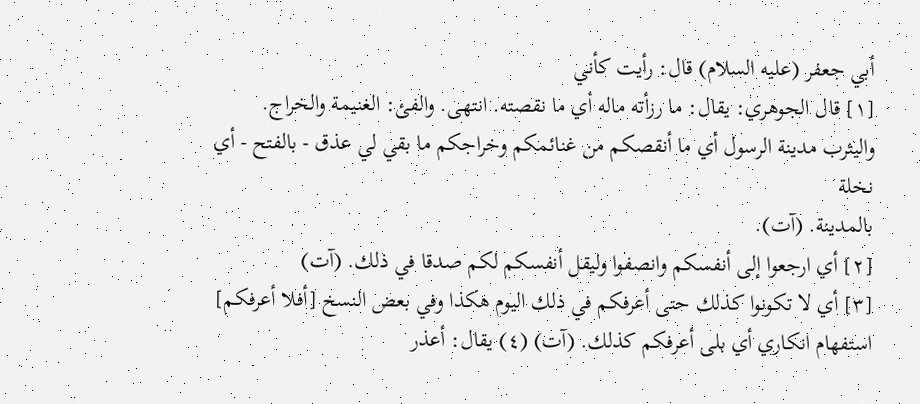أبي جعفر (عليه السلام) قال: رأيت كأني
[١] قال الجوهري: يقال: ما رزأته ماله أي ما نقصته. انتهى. والفئ: الغنيمة والخراج.
واليثرب مدينة الرسول أي ما أنقصكم من غنائمكم وخراجكم ما بقي لي عذق - بالفتح - أي نخلة
بالمدينة. (آت).
[٢] أي ارجعوا إلى أنفسكم وانصفوا وليقل أنفسكم لكم صدقا في ذلك. (آت)
[٣] أي لا تكونوا كذلك حتى أعرفكم في ذلك اليوم هكذا وفي بعض النسخ [أفلا أعرفكم]
استفهام انكاري أي بلى أعرفكم كذلك. (آت) (٤) يقال: أعذر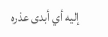إليه أي أبدى عذره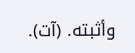وأثبته. (آت).